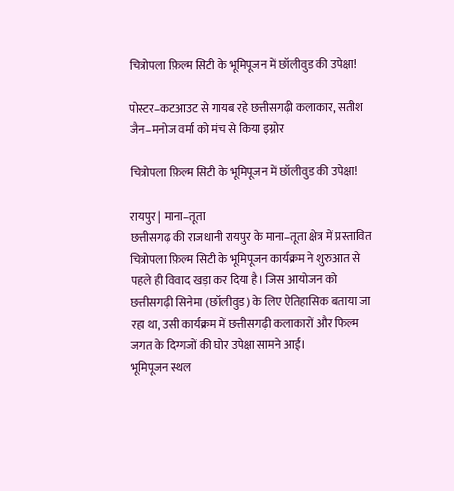चित्रोपला फ़िल्म सिटी के भूमिपूजन में छॉलीवुड की उपेक्षा!

पोस्टर–कटआउट से गायब रहे छत्तीसगढ़ी कलाकार, सतीश जैन–मनोज वर्मा को मंच से किया इग्नोर

चित्रोपला फ़िल्म सिटी के भूमिपूजन में छॉलीवुड की उपेक्षा!

रायपुर | माना–तूता
छत्तीसगढ़ की राजधानी रायपुर के माना–तूता क्षेत्र में प्रस्तावित चित्रोपला फ़िल्म सिटी के भूमिपूजन कार्यक्रम ने शुरुआत से पहले ही विवाद खड़ा कर दिया है। जिस आयोजन को छत्तीसगढ़ी सिनेमा (छॉलीवुड) के लिए ऐतिहासिक बताया जा रहा था, उसी कार्यक्रम में छत्तीसगढ़ी कलाकारों और फिल्म जगत के दिग्गजों की घोर उपेक्षा सामने आई।
भूमिपूजन स्थल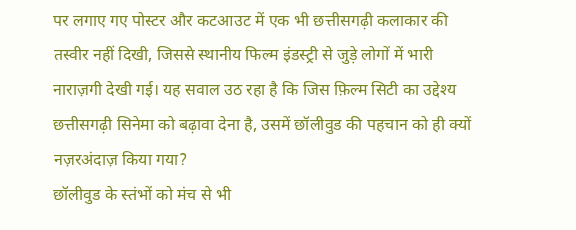पर लगाए गए पोस्टर और कटआउट में एक भी छत्तीसगढ़ी कलाकार की तस्वीर नहीं दिखी, जिससे स्थानीय फिल्म इंडस्ट्री से जुड़े लोगों में भारी नाराज़गी देखी गई। यह सवाल उठ रहा है कि जिस फ़िल्म सिटी का उद्देश्य छत्तीसगढ़ी सिनेमा को बढ़ावा देना है, उसमें छॉलीवुड की पहचान को ही क्यों नज़रअंदाज़ किया गया?
छॉलीवुड के स्तंभों को मंच से भी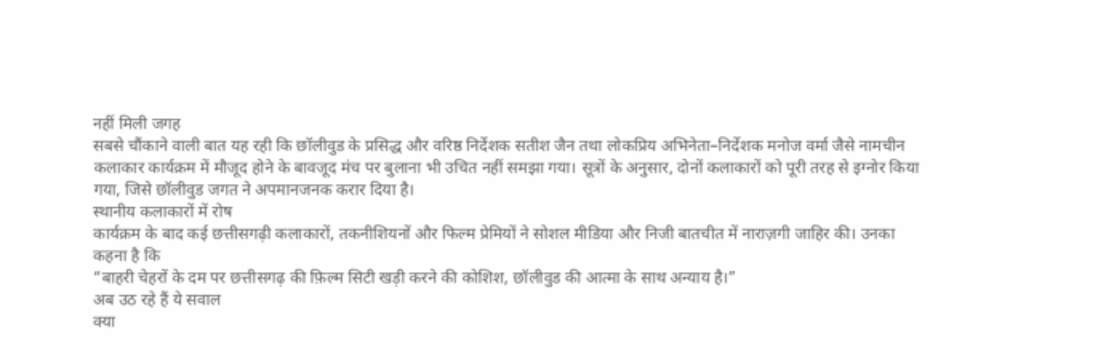नहीं मिली जगह
सबसे चौंकाने वाली बात यह रही कि छॉलीवुड के प्रसिद्ध और वरिष्ठ निर्देशक सतीश जैन तथा लोकप्रिय अभिनेता–निर्देशक मनोज वर्मा जैसे नामचीन कलाकार कार्यक्रम में मौजूद होने के बावजूद मंच पर बुलाना भी उचित नहीं समझा गया। सूत्रों के अनुसार, दोनों कलाकारों को पूरी तरह से इग्नोर किया गया, जिसे छॉलीवुड जगत ने अपमानजनक करार दिया है।
स्थानीय कलाकारों में रोष
कार्यक्रम के बाद कई छत्तीसगढ़ी कलाकारों, तकनीशियनों और फिल्म प्रेमियों ने सोशल मीडिया और निजी बातचीत में नाराज़गी जाहिर की। उनका कहना है कि
“बाहरी चेहरों के दम पर छत्तीसगढ़ की फ़िल्म सिटी खड़ी करने की कोशिश, छॉलीवुड की आत्मा के साथ अन्याय है।”
अब उठ रहे हैं ये सवाल
क्या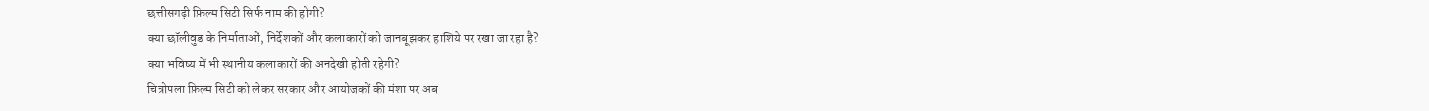छत्तीसगढ़ी फ़िल्म सिटी सिर्फ नाम की होगी?
क्या छॉलीवुड के निर्माताओं, निर्देशकों और कलाकारों को जानबूझकर हाशिये पर रखा जा रहा है?
क्या भविष्य में भी स्थानीय कलाकारों की अनदेखी होती रहेगी?
चित्रोपला फ़िल्म सिटी को लेकर सरकार और आयोजकों की मंशा पर अब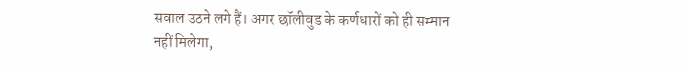सवाल उठने लगे हैं। अगर छॉलीवुड के कर्णधारों को ही सम्मान नहीं मिलेगा,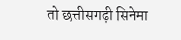तो छत्तीसगढ़ी सिनेमा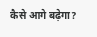कैसे आगे बढ़ेगा?